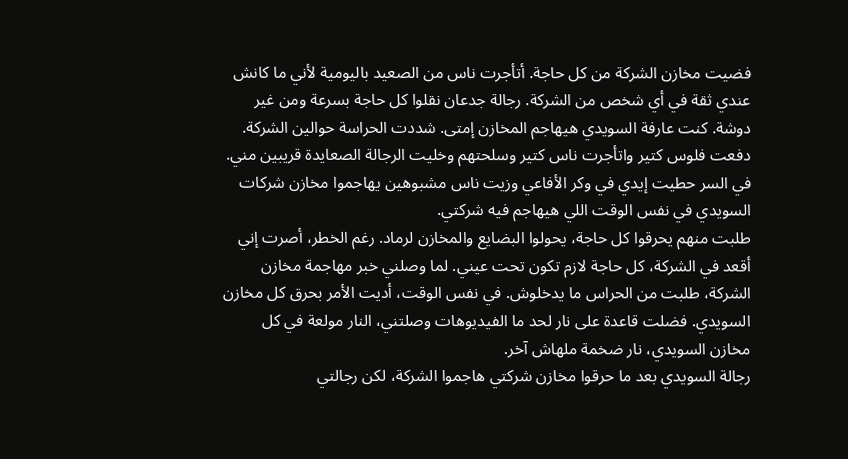فضيت مخازن الشركة من كل حاجة. أتأجرت ناس من الصعيد باليومية لأني ما كانش عندي ثقة في أي شخص من الشركة. رجالة جدعان نقلوا كل حاجة بسرعة ومن غير دوشة. كنت عارفة السويدي هيهاجم المخازن إمتى. شددت الحراسة حوالين الشركة. دفعت فلوس كتير واتأجرت ناس كتير وسلحتهم وخليت الرجالة الصعايدة قريبين مني. في السر حطيت إيدي في وكر الأفاعي وزيت ناس مشبوهين يهاجموا مخازن شركات السويدي في نفس الوقت اللي هيهاجم فيه شركتي.
طلبت منهم يحرقوا كل حاجة، يحولوا البضايع والمخازن لرماد. رغم الخطر، أصرت إني أقعد في الشركة، كل حاجة لازم تكون تحت عيني. لما وصلني خبر مهاجمة مخازن الشركة، طلبت من الحراس ما يدخلوش. في نفس الوقت، أديت الأمر بحرق كل مخازن السويدي. فضلت قاعدة على نار لحد ما الفيديوهات وصلتني، النار مولعة في كل مخازن السويدي، نار ضخمة ملهاش آخر.
رجالة السويدي بعد ما حرقوا مخازن شركتي هاجموا الشركة، لكن رجالتي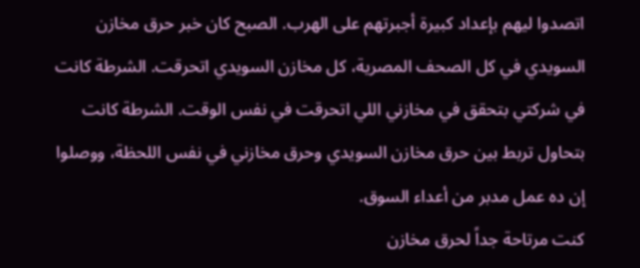اتصدوا ليهم بإعداد كبيرة أجبرتهم على الهرب. الصبح كان خبر حرق مخازن السويدي في كل الصحف المصرية، كل مخازن السويدي اتحرقت. الشرطة كانت في شركتي بتحقق في مخازني اللي اتحرقت في نفس الوقت. الشرطة كانت بتحاول تربط بين حرق مخازن السويدي وحرق مخازني في نفس اللحظة، ووصلوا إن ده عمل مدبر من أعداء السوق.
كنت مرتاحة جداً لحرق مخازن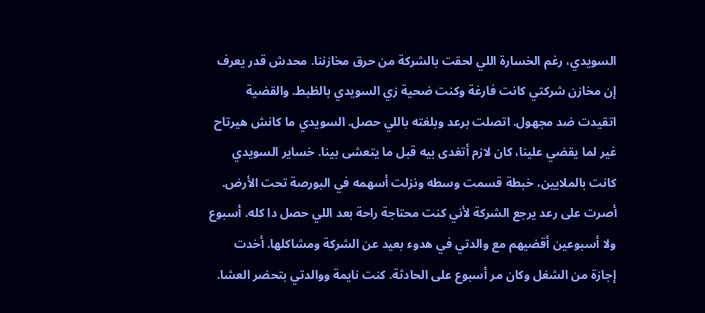السويدي، رغم الخسارة اللي لحقت بالشركة من حرق مخازننا. محدش قدر يعرف إن مخازن شركتي كانت فارغة وكنت ضحية زي السويدي بالظبط. والقضية اتقيدت ضد مجهول. اتصلت برعد وبلغته باللي حصل. السويدي ما كانش هيرتاح غير لما يقضي علينا، كان لازم أتغدى بيه قبل ما يتعشى بينا. خساير السويدي كانت بالملايين، خبطة قسمت وسطه ونزلت أسهمه في البورصة تحت الأرض.
أصرت على رعد يرجع الشركة لأني كنت محتاجة راحة بعد اللي حصل دا كله. أسبوع ولا أسبوعين أقضيهم مع والدتي في هدوء بعيد عن الشركة ومشاكلها. أخدت إجازة من الشغل وكان مر أسبوع على الحادثة. كنت نايمة ووالدتي بتحضر العشا.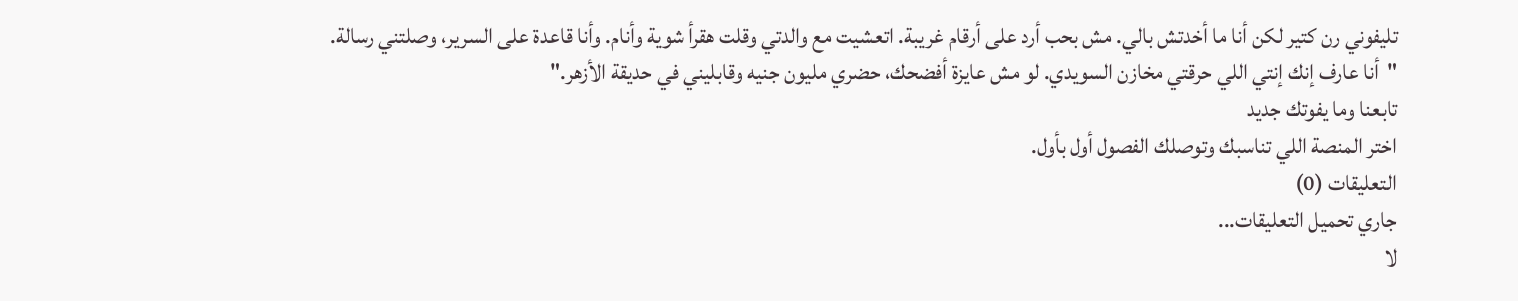تليفوني رن كتير لكن أنا ما أخدتش بالي. مش بحب أرد على أرقام غريبة. اتعشيت مع والدتي وقلت هقرأ شوية وأنام. وأنا قاعدة على السرير، وصلتني رسالة.
"أنا عارف إنك إنتي اللي حرقتي مخازن السويدي. لو مش عايزة أفضحك، حضري مليون جنيه وقابليني في حديقة الأزهر."
تابعنا وما يفوتك جديد
اختر المنصة اللي تناسبك وتوصلك الفصول أول بأول.
التعليقات (0)
جاري تحميل التعليقات...
لا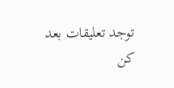توجد تعليقات بعد
كن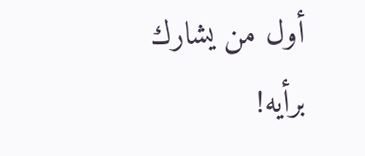أول من يشارك برأيه!